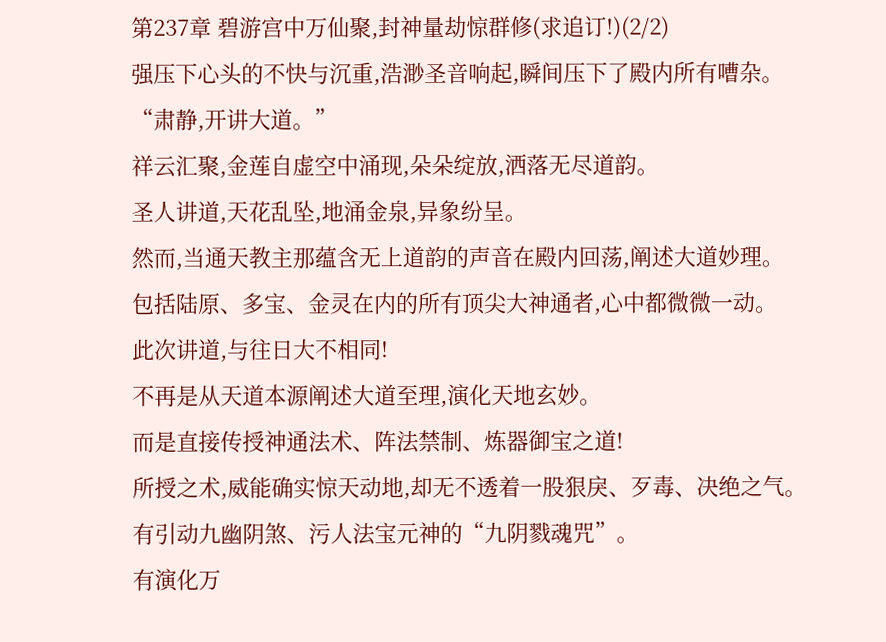第237章 碧游宫中万仙聚,封神量劫惊群修(求追订!)(2/2)
强压下心头的不快与沉重,浩渺圣音响起,瞬间压下了殿内所有嘈杂。
“肃静,开讲大道。”
祥云汇聚,金莲自虚空中涌现,朵朵绽放,洒落无尽道韵。
圣人讲道,天花乱坠,地涌金泉,异象纷呈。
然而,当通天教主那蕴含无上道韵的声音在殿内回荡,阐述大道妙理。
包括陆原、多宝、金灵在内的所有顶尖大神通者,心中都微微一动。
此次讲道,与往日大不相同!
不再是从天道本源阐述大道至理,演化天地玄妙。
而是直接传授神通法术、阵法禁制、炼器御宝之道!
所授之术,威能确实惊天动地,却无不透着一股狠戾、歹毒、决绝之气。
有引动九幽阴煞、污人法宝元神的“九阴戮魂咒”。
有演化万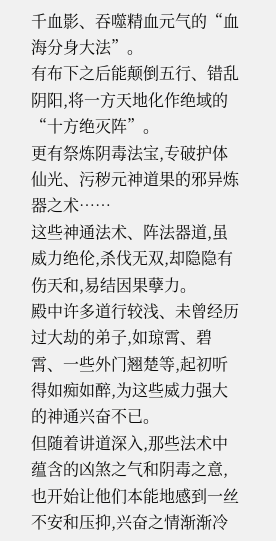千血影、吞噬精血元气的“血海分身大法”。
有布下之后能颠倒五行、错乱阴阳,将一方天地化作绝域的“十方绝灭阵”。
更有祭炼阴毒法宝,专破护体仙光、污秽元神道果的邪异炼器之术……
这些神通法术、阵法器道,虽威力绝伦,杀伐无双,却隐隐有伤天和,易结因果孽力。
殿中许多道行较浅、未曾经历过大劫的弟子,如琼霄、碧霄、一些外门翘楚等,起初听得如痴如醉,为这些威力强大的神通兴奋不已。
但随着讲道深入,那些法术中蕴含的凶煞之气和阴毒之意,也开始让他们本能地感到一丝不安和压抑,兴奋之情渐渐冷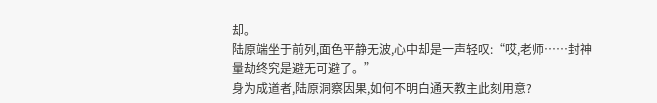却。
陆原端坐于前列,面色平静无波,心中却是一声轻叹:“哎,老师……封神量劫终究是避无可避了。”
身为成道者,陆原洞察因果,如何不明白通天教主此刻用意?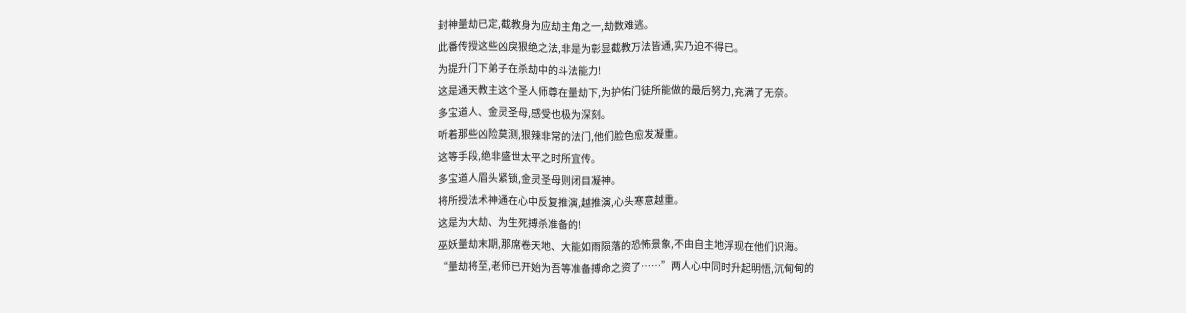封神量劫已定,截教身为应劫主角之一,劫数难逃。
此番传授这些凶戾狠绝之法,非是为彰显截教万法皆通,实乃迫不得已。
为提升门下弟子在杀劫中的斗法能力!
这是通天教主这个圣人师尊在量劫下,为护佑门徒所能做的最后努力,充满了无奈。
多宝道人、金灵圣母,感受也极为深刻。
听着那些凶险莫测,狠辣非常的法门,他们脸色愈发凝重。
这等手段,绝非盛世太平之时所宜传。
多宝道人眉头紧锁,金灵圣母则闭目凝神。
将所授法术神通在心中反复推演,越推演,心头寒意越重。
这是为大劫、为生死搏杀准备的!
巫妖量劫末期,那席卷天地、大能如雨陨落的恐怖景象,不由自主地浮现在他们识海。
“量劫将至,老师已开始为吾等准备搏命之资了……”两人心中同时升起明悟,沉甸甸的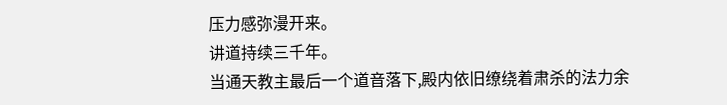压力感弥漫开来。
讲道持续三千年。
当通天教主最后一个道音落下,殿内依旧缭绕着肃杀的法力余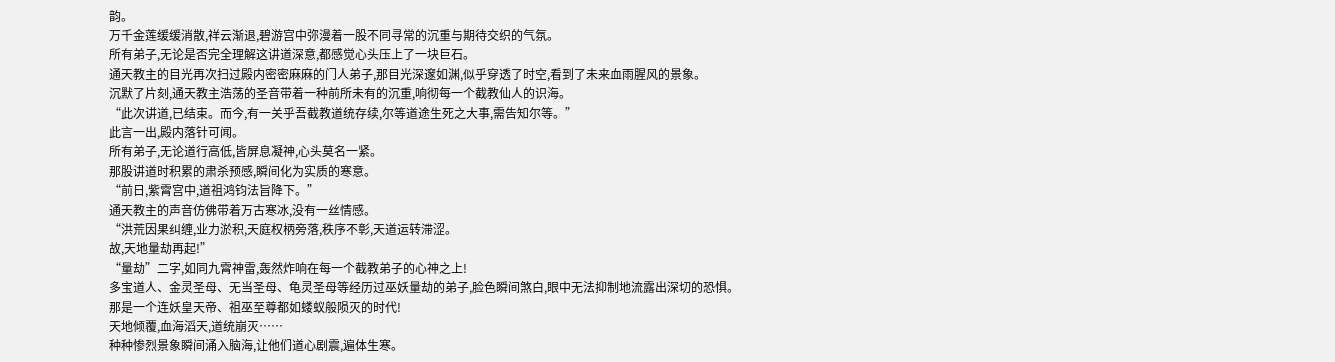韵。
万千金莲缓缓消散,祥云渐退,碧游宫中弥漫着一股不同寻常的沉重与期待交织的气氛。
所有弟子,无论是否完全理解这讲道深意,都感觉心头压上了一块巨石。
通天教主的目光再次扫过殿内密密麻麻的门人弟子,那目光深邃如渊,似乎穿透了时空,看到了未来血雨腥风的景象。
沉默了片刻,通天教主浩荡的圣音带着一种前所未有的沉重,响彻每一个截教仙人的识海。
“此次讲道,已结束。而今,有一关乎吾截教道统存续,尔等道途生死之大事,需告知尔等。”
此言一出,殿内落针可闻。
所有弟子,无论道行高低,皆屏息凝神,心头莫名一紧。
那股讲道时积累的肃杀预感,瞬间化为实质的寒意。
“前日,紫霄宫中,道祖鸿钧法旨降下。”
通天教主的声音仿佛带着万古寒冰,没有一丝情感。
“洪荒因果纠缠,业力淤积,天庭权柄旁落,秩序不彰,天道运转滞涩。
故,天地量劫再起!”
“量劫”二字,如同九霄神雷,轰然炸响在每一个截教弟子的心神之上!
多宝道人、金灵圣母、无当圣母、龟灵圣母等经历过巫妖量劫的弟子,脸色瞬间煞白,眼中无法抑制地流露出深切的恐惧。
那是一个连妖皇天帝、祖巫至尊都如蝼蚁般陨灭的时代!
天地倾覆,血海滔天,道统崩灭……
种种惨烈景象瞬间涌入脑海,让他们道心剧震,遍体生寒。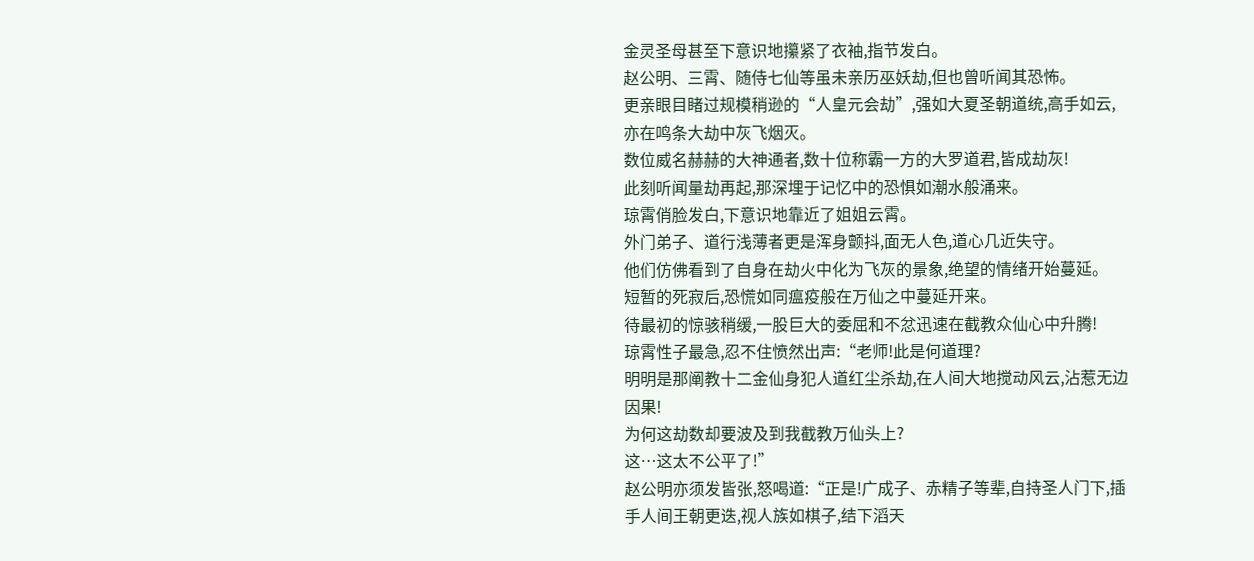金灵圣母甚至下意识地攥紧了衣袖,指节发白。
赵公明、三霄、随侍七仙等虽未亲历巫妖劫,但也曾听闻其恐怖。
更亲眼目睹过规模稍逊的“人皇元会劫”,强如大夏圣朝道统,高手如云,亦在鸣条大劫中灰飞烟灭。
数位威名赫赫的大神通者,数十位称霸一方的大罗道君,皆成劫灰!
此刻听闻量劫再起,那深埋于记忆中的恐惧如潮水般涌来。
琼霄俏脸发白,下意识地靠近了姐姐云霄。
外门弟子、道行浅薄者更是浑身颤抖,面无人色,道心几近失守。
他们仿佛看到了自身在劫火中化为飞灰的景象,绝望的情绪开始蔓延。
短暂的死寂后,恐慌如同瘟疫般在万仙之中蔓延开来。
待最初的惊骇稍缓,一股巨大的委屈和不忿迅速在截教众仙心中升腾!
琼霄性子最急,忍不住愤然出声:“老师!此是何道理?
明明是那阐教十二金仙身犯人道红尘杀劫,在人间大地搅动风云,沾惹无边因果!
为何这劫数却要波及到我截教万仙头上?
这…这太不公平了!”
赵公明亦须发皆张,怒喝道:“正是!广成子、赤精子等辈,自持圣人门下,插手人间王朝更迭,视人族如棋子,结下滔天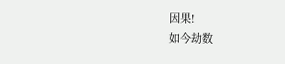因果!
如今劫数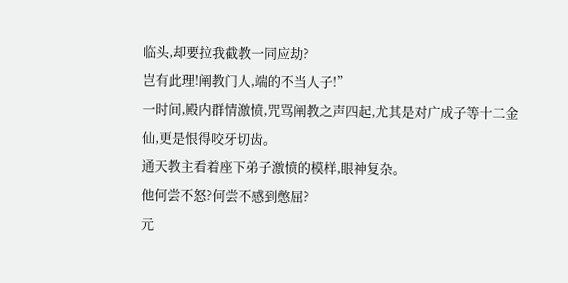临头,却要拉我截教一同应劫?
岂有此理!阐教门人,端的不当人子!”
一时间,殿内群情激愤,咒骂阐教之声四起,尤其是对广成子等十二金仙,更是恨得咬牙切齿。
通天教主看着座下弟子激愤的模样,眼神复杂。
他何尝不怒?何尝不感到憋屈?
元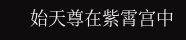始天尊在紫霄宫中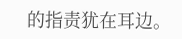的指责犹在耳边。